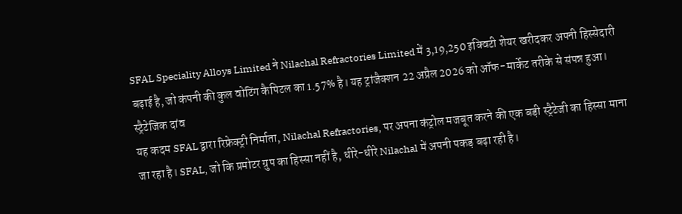SFAL Speciality Alloys Limited ने Nilachal Refractories Limited में 3,19,250 इक्विटी शेयर खरीदकर अपनी हिस्सेदारी बढ़ाई है, जो कंपनी की कुल वोटिंग कैपिटल का 1.57% है। यह ट्रांजैक्शन 22 अप्रैल 2026 को ऑफ-मार्केट तरीके से संपन्न हुआ।
स्ट्रैटेजिक दांव
यह कदम SFAL द्वारा रिफ्रेक्ट्री निर्माता, Nilachal Refractories, पर अपना कंट्रोल मजबूत करने की एक बड़ी स्ट्रैटेजी का हिस्सा माना जा रहा है। SFAL, जो कि प्रमोटर ग्रुप का हिस्सा नहीं है, धीरे-धीरे Nilachal में अपनी पकड़ बढ़ा रही है।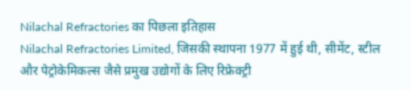Nilachal Refractories का पिछला इतिहास
Nilachal Refractories Limited, जिसकी स्थापना 1977 में हुई थी, सीमेंट, स्टील और पेट्रोकेमिकल्स जैसे प्रमुख उद्योगों के लिए रिफ्रेक्ट्री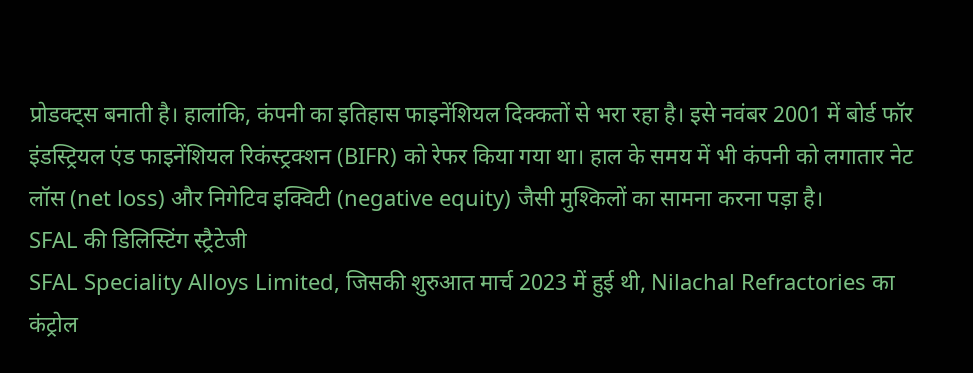प्रोडक्ट्स बनाती है। हालांकि, कंपनी का इतिहास फाइनेंशियल दिक्कतों से भरा रहा है। इसे नवंबर 2001 में बोर्ड फॉर इंडस्ट्रियल एंड फाइनेंशियल रिकंस्ट्रक्शन (BIFR) को रेफर किया गया था। हाल के समय में भी कंपनी को लगातार नेट लॉस (net loss) और निगेटिव इक्विटी (negative equity) जैसी मुश्किलों का सामना करना पड़ा है।
SFAL की डिलिस्टिंग स्ट्रैटेजी
SFAL Speciality Alloys Limited, जिसकी शुरुआत मार्च 2023 में हुई थी, Nilachal Refractories का कंट्रोल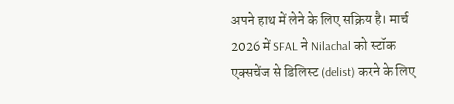अपने हाथ में लेने के लिए सक्रिय है। मार्च 2026 में SFAL ने Nilachal को स्टॉक एक्सचेंज से डिलिस्ट (delist) करने के लिए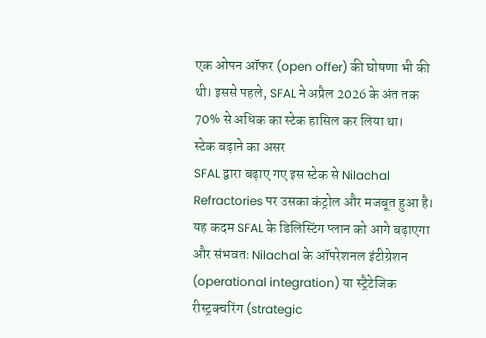एक ओपन ऑफर (open offer) की घोषणा भी की थी। इससे पहले, SFAL ने अप्रैल 2026 के अंत तक 70% से अधिक का स्टेक हासिल कर लिया था।
स्टेक बढ़ाने का असर
SFAL द्वारा बढ़ाए गए इस स्टेक से Nilachal Refractories पर उसका कंट्रोल और मजबूत हुआ है। यह कदम SFAL के डिलिस्टिंग प्लान को आगे बढ़ाएगा और संभवतः Nilachal के ऑपरेशनल इंटीग्रेशन (operational integration) या स्ट्रैटेजिक रीस्ट्रक्चरिंग (strategic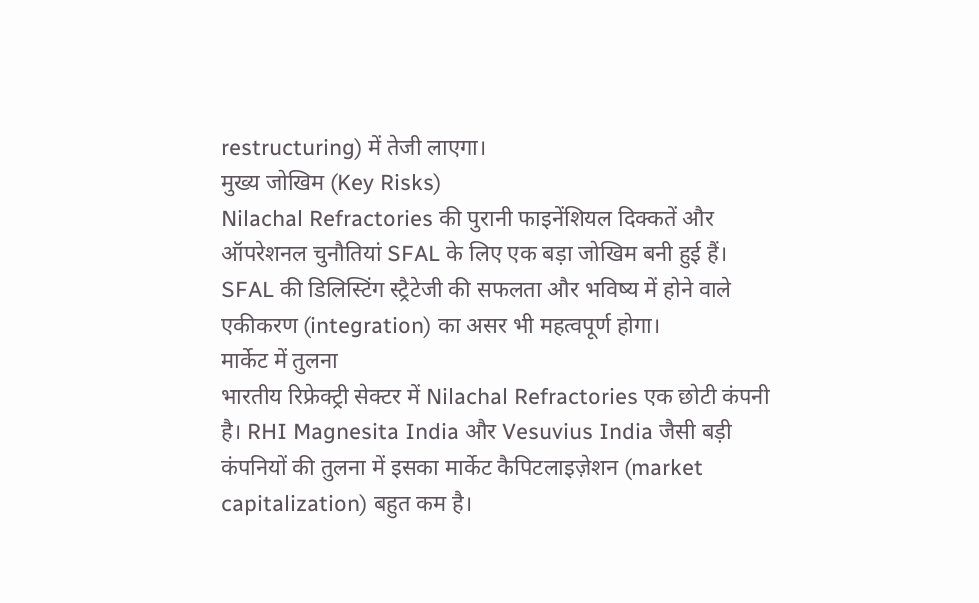restructuring) में तेजी लाएगा।
मुख्य जोखिम (Key Risks)
Nilachal Refractories की पुरानी फाइनेंशियल दिक्कतें और ऑपरेशनल चुनौतियां SFAL के लिए एक बड़ा जोखिम बनी हुई हैं। SFAL की डिलिस्टिंग स्ट्रैटेजी की सफलता और भविष्य में होने वाले एकीकरण (integration) का असर भी महत्वपूर्ण होगा।
मार्केट में तुलना
भारतीय रिफ्रेक्ट्री सेक्टर में Nilachal Refractories एक छोटी कंपनी है। RHI Magnesita India और Vesuvius India जैसी बड़ी कंपनियों की तुलना में इसका मार्केट कैपिटलाइज़ेशन (market capitalization) बहुत कम है।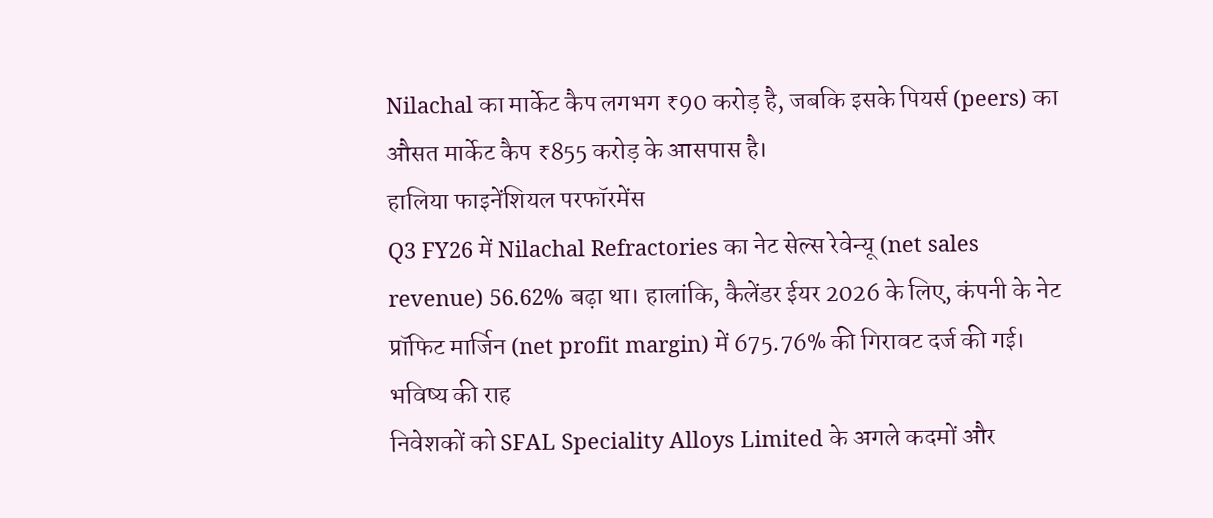Nilachal का मार्केट कैप लगभग ₹90 करोड़ है, जबकि इसके पियर्स (peers) का औसत मार्केट कैप ₹855 करोड़ के आसपास है।
हालिया फाइनेंशियल परफॉरमेंस
Q3 FY26 में Nilachal Refractories का नेट सेल्स रेवेन्यू (net sales revenue) 56.62% बढ़ा था। हालांकि, कैलेंडर ईयर 2026 के लिए, कंपनी के नेट प्रॉफिट मार्जिन (net profit margin) में 675.76% की गिरावट दर्ज की गई।
भविष्य की राह
निवेशकों को SFAL Speciality Alloys Limited के अगले कदमों और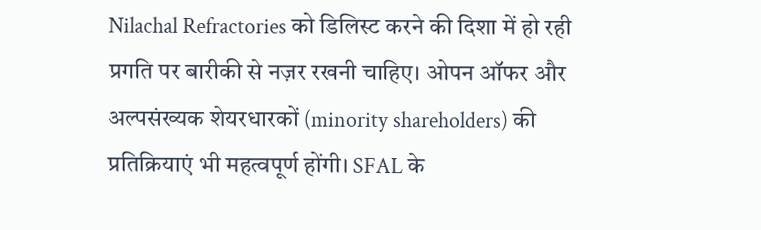Nilachal Refractories को डिलिस्ट करने की दिशा में हो रही प्रगति पर बारीकी से नज़र रखनी चाहिए। ओपन ऑफर और अल्पसंख्यक शेयरधारकों (minority shareholders) की प्रतिक्रियाएं भी महत्वपूर्ण होंगी। SFAL के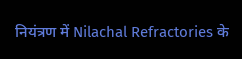नियंत्रण में Nilachal Refractories के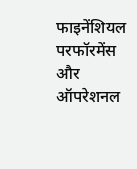फाइनेंशियल परफॉरमेंस और ऑपरेशनल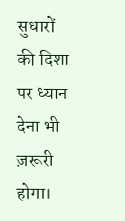सुधारों की दिशा पर ध्यान देना भी ज़रूरी होगा।